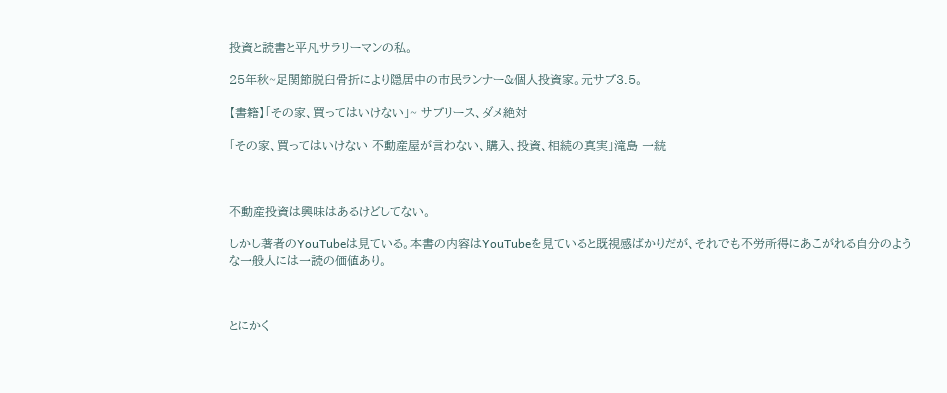投資と読書と平凡サラリーマンの私。

25年秋~足関節脱臼骨折により隠居中の市民ランナー&個人投資家。元サブ3.5。

【書籍】「その家、買ってはいけない」~ サブリース、ダメ絶対

「その家、買ってはいけない 不動産屋が言わない、購入、投資、相続の真実」滝島 一統



不動産投資は興味はあるけどしてない。

しかし著者のYouTubeは見ている。本書の内容はYouTubeを見ていると既視感ばかりだが、それでも不労所得にあこがれる自分のような一般人には一読の価値あり。



とにかく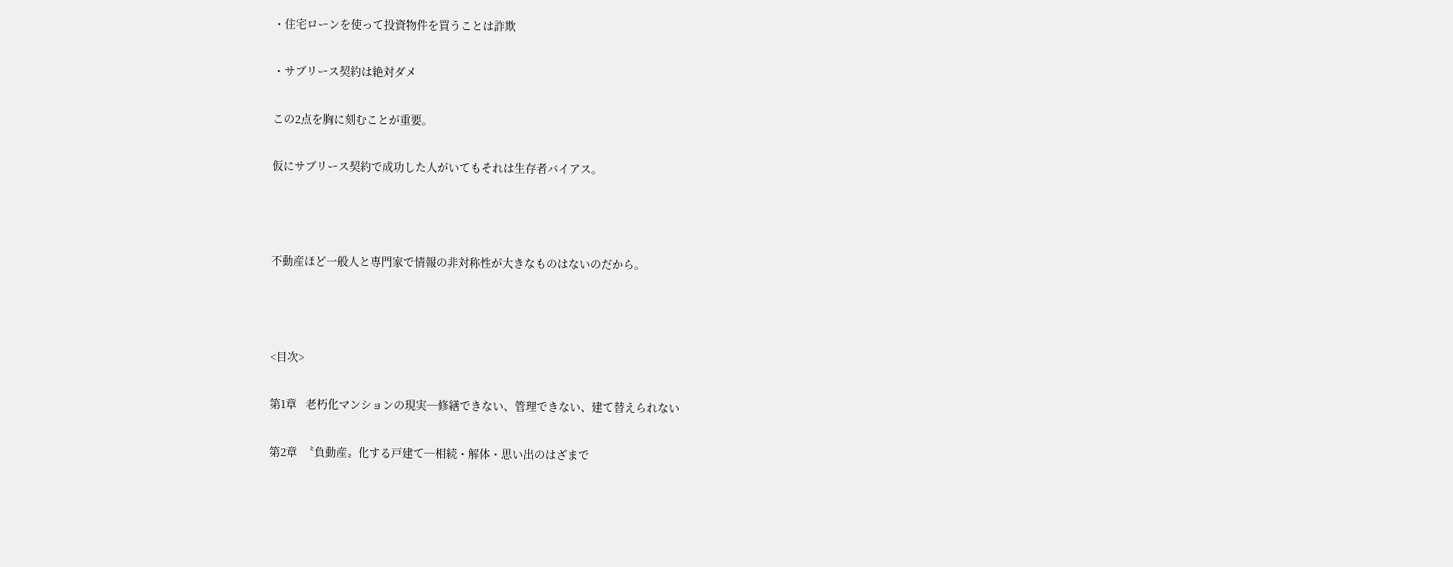・住宅ローンを使って投資物件を買うことは詐欺

・サブリース契約は絶対ダメ

この2点を胸に刻むことが重要。

仮にサブリース契約で成功した人がいてもそれは生存者バイアス。



不動産ほど一般人と専門家で情報の非対称性が大きなものはないのだから。



<目次>

第1章   老朽化マンションの現実─修繕できない、管理できない、建て替えられない

第2章  〝負動産〟化する戸建て─相続・解体・思い出のはざまで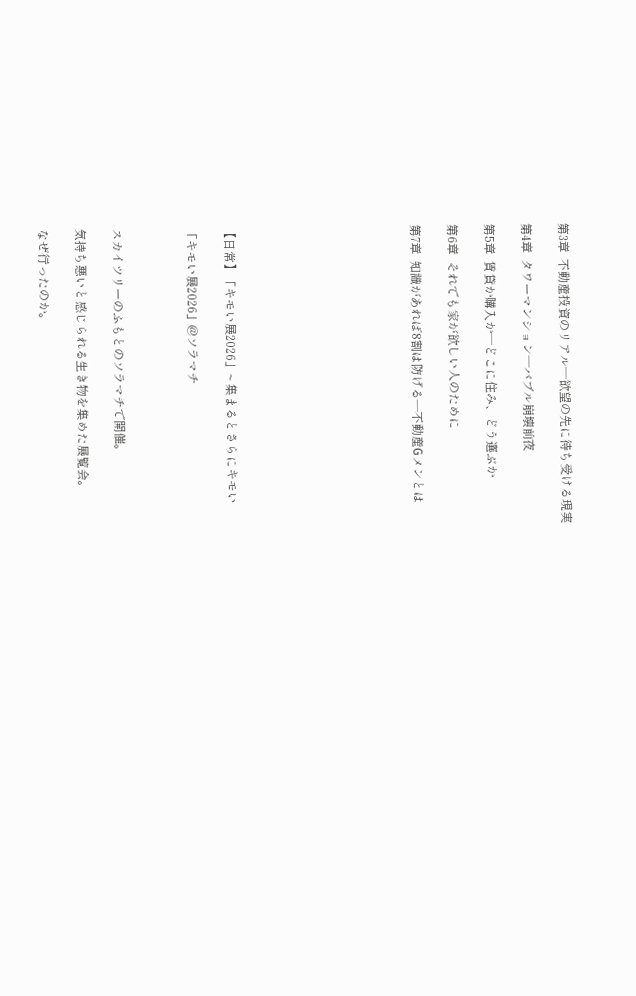第3章  不動産投資のリアル─欲望の先に待ち受ける現実

第4章  タワーマンション─バブル崩壊前夜

第5章  賃貸か購入か─どこに住み、どう選ぶか

第6章  それでも家が欲しい人のために

第7章  知識があれば8割は防げる―不動産Gメンとは









【日常】「キモい展2026」~ 集まるとさらにキモい

「キモい展2026」@ソラマチ



スカイツリーのふもとのソラマチで開催。

気持ち悪いと感じられる生き物を集めた展覧会。

なぜ行ったのか。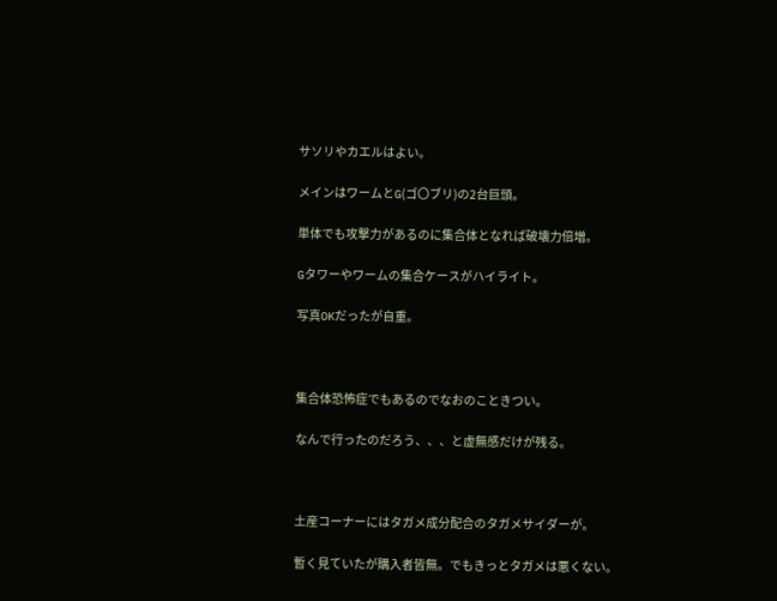サソリやカエルはよい。

メインはワームとG(ゴ〇ブリ)の2台巨頭。

単体でも攻撃力があるのに集合体となれば破壊力倍増。

Gタワーやワームの集合ケースがハイライト。

写真OKだったが自重。



集合体恐怖症でもあるのでなおのこときつい。

なんで行ったのだろう、、、と虚無感だけが残る。



土産コーナーにはタガメ成分配合のタガメサイダーが。

暫く見ていたが購入者皆無。でもきっとタガメは悪くない。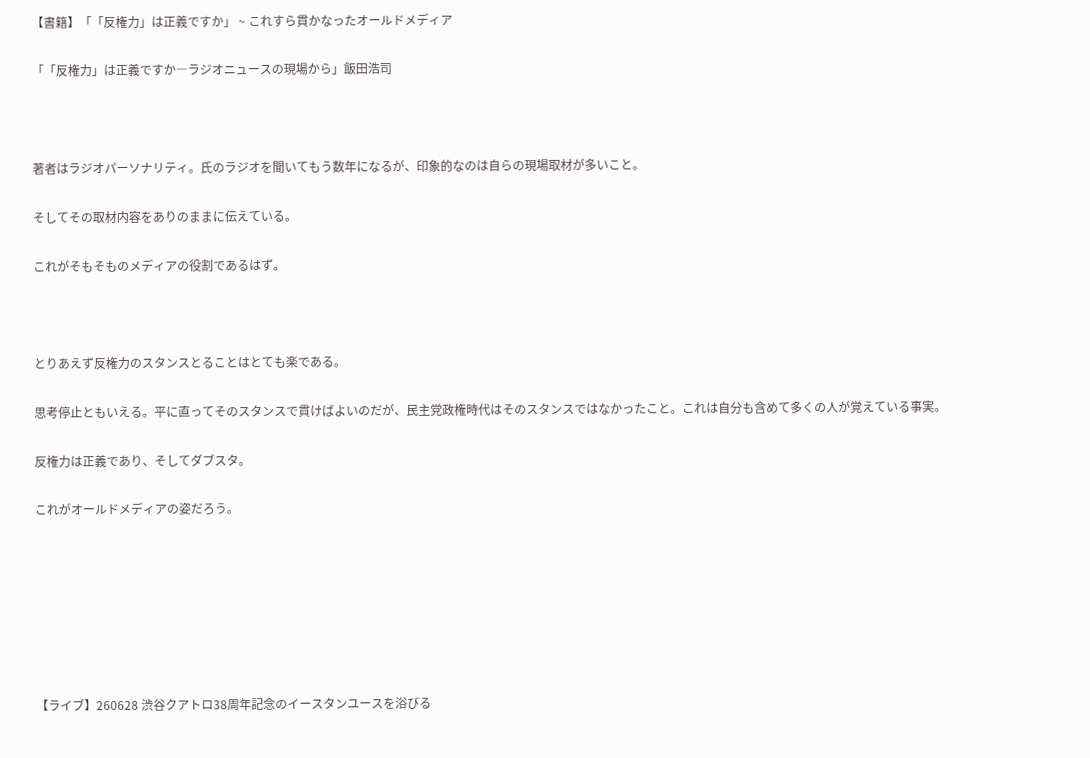【書籍】「「反権力」は正義ですか」 ~ これすら貫かなったオールドメディア

「「反権力」は正義ですか―ラジオニュースの現場から」飯田浩司



著者はラジオパーソナリティ。氏のラジオを聞いてもう数年になるが、印象的なのは自らの現場取材が多いこと。

そしてその取材内容をありのままに伝えている。

これがそもそものメディアの役割であるはず。



とりあえず反権力のスタンスとることはとても楽である。

思考停止ともいえる。平に直ってそのスタンスで貫けばよいのだが、民主党政権時代はそのスタンスではなかったこと。これは自分も含めて多くの人が覚えている事実。

反権力は正義であり、そしてダブスタ。

これがオールドメディアの姿だろう。







【ライブ】260628 渋谷クアトロ38周年記念のイースタンユースを浴びる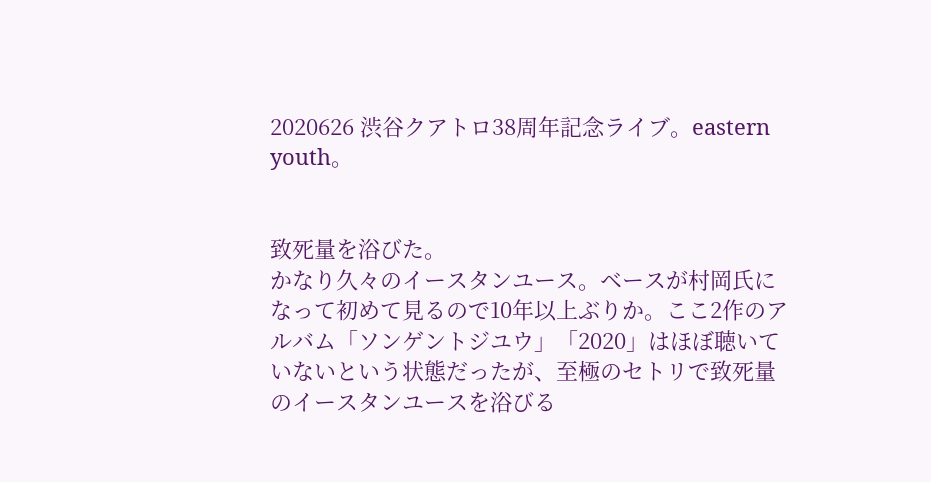2020626 渋谷クアトロ38周年記念ライブ。eastern youth。


致死量を浴びた。
かなり久々のイースタンユース。ベースが村岡氏になって初めて見るので10年以上ぶりか。ここ2作のアルバム「ソンゲントジユウ」「2020」はほぼ聴いていないという状態だったが、至極のセトリで致死量のイースタンユースを浴びる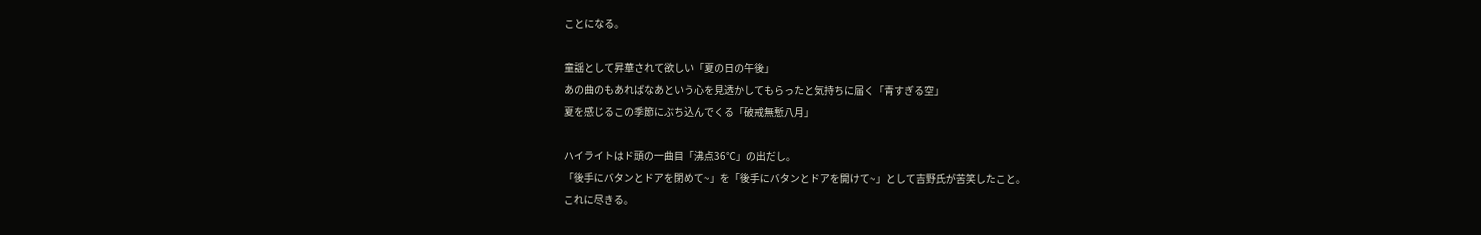ことになる。

童謡として昇華されて欲しい「夏の日の午後」
あの曲のもあればなあという心を見透かしてもらったと気持ちに届く「青すぎる空」
夏を感じるこの季節にぶち込んでくる「破戒無慙八月」

ハイライトはド頭の一曲目「沸点36℃」の出だし。
「後手にバタンとドアを閉めて~」を「後手にバタンとドアを開けて~」として吉野氏が苦笑したこと。
これに尽きる。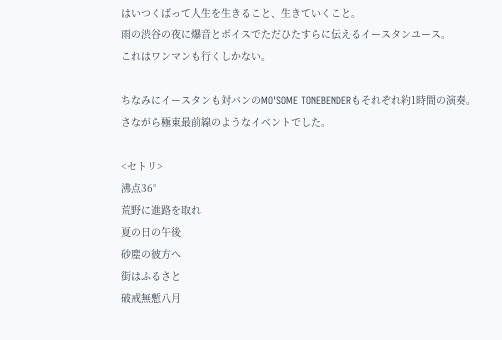はいつくばって人生を生きること、生きていくこと。
雨の渋谷の夜に爆音とボイスでただひたすらに伝えるイースタンユース。
これはワンマンも行くしかない。

ちなみにイースタンも対バンのMO'SOME TONEBENDERもそれぞれ約1時間の演奏。さながら極東最前線のようなイベントでした。

<セトリ>
沸点36°
荒野に進路を取れ
夏の日の午後
砂塵の彼方へ
街はふるさと
破戒無慙八月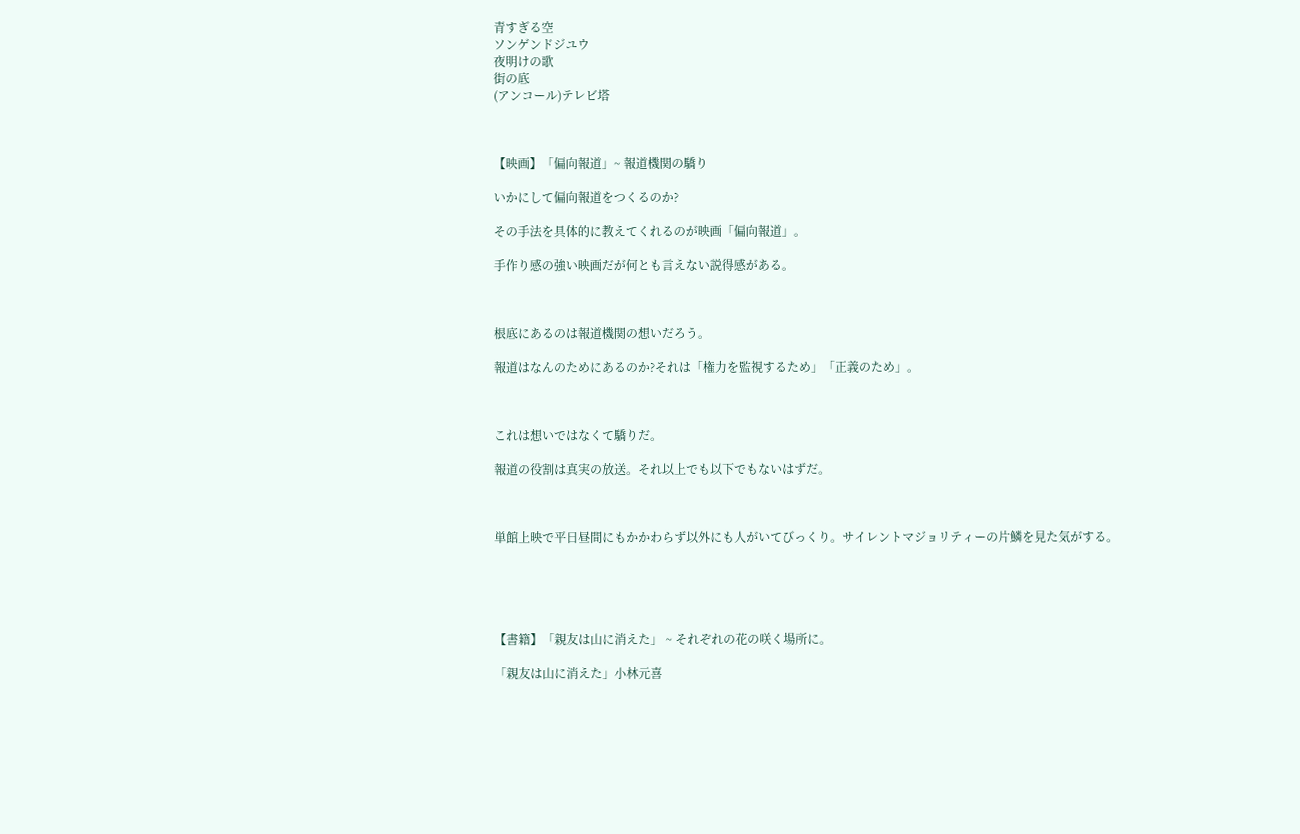青すぎる空
ソンゲンドジユウ
夜明けの歌
街の底
(アンコール)テレビ塔



【映画】「偏向報道」~ 報道機関の驕り

いかにして偏向報道をつくるのか?

その手法を具体的に教えてくれるのが映画「偏向報道」。

手作り感の強い映画だが何とも言えない説得感がある。



根底にあるのは報道機関の想いだろう。

報道はなんのためにあるのか?それは「権力を監視するため」「正義のため」。



これは想いではなくて驕りだ。

報道の役割は真実の放送。それ以上でも以下でもないはずだ。



単館上映で平日昼間にもかかわらず以外にも人がいてびっくり。サイレントマジョリティーの片鱗を見た気がする。





【書籍】「親友は山に消えた」 ~ それぞれの花の咲く場所に。

「親友は山に消えた」小林元喜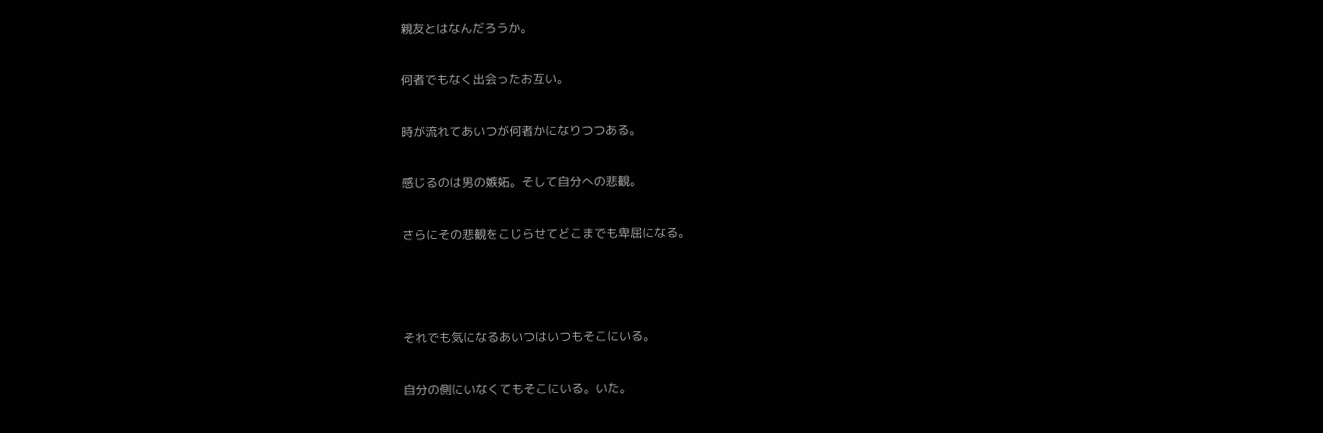親友とはなんだろうか。

何者でもなく出会ったお互い。

時が流れてあいつが何者かになりつつある。

感じるのは男の嫉妬。そして自分への悲観。

さらにその悲観をこじらせてどこまでも卑屈になる。



それでも気になるあいつはいつもそこにいる。

自分の側にいなくてもそこにいる。いた。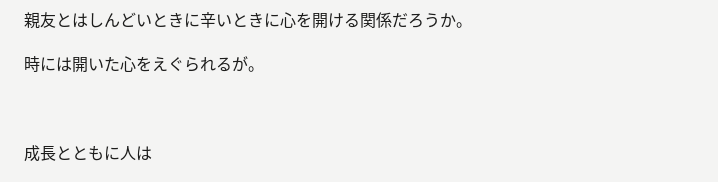親友とはしんどいときに辛いときに心を開ける関係だろうか。

時には開いた心をえぐられるが。



成長とともに人は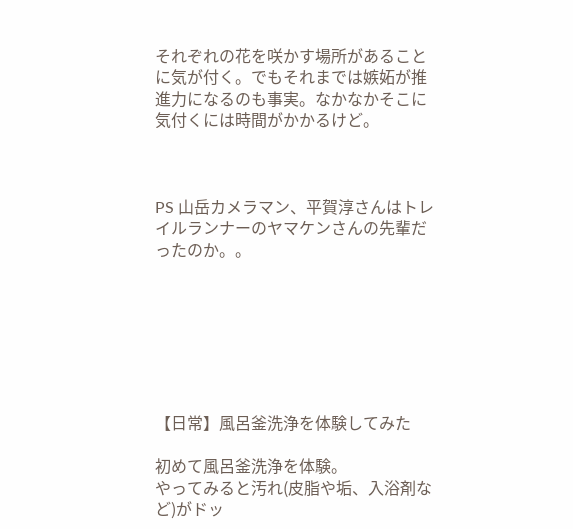それぞれの花を咲かす場所があることに気が付く。でもそれまでは嫉妬が推進力になるのも事実。なかなかそこに気付くには時間がかかるけど。



PS 山岳カメラマン、平賀淳さんはトレイルランナーのヤマケンさんの先輩だったのか。。







【日常】風呂釜洗浄を体験してみた

初めて風呂釜洗浄を体験。
やってみると汚れ(皮脂や垢、入浴剤など)がドッ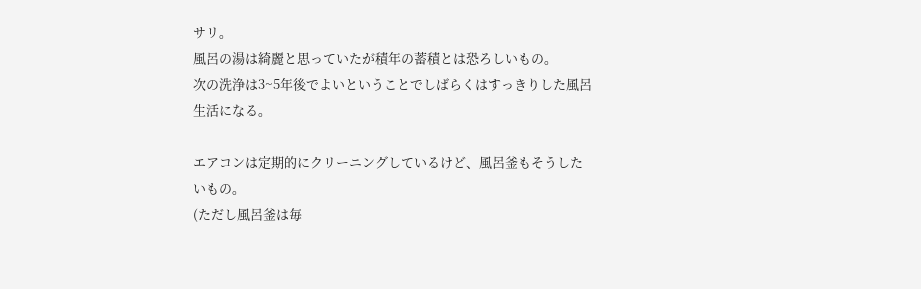サリ。
風呂の湯は綺麗と思っていたが積年の蓄積とは恐ろしいもの。
次の洗浄は3~5年後でよいということでしばらくはすっきりした風呂生活になる。

エアコンは定期的にクリーニングしているけど、風呂釜もそうしたいもの。
(ただし風呂釜は毎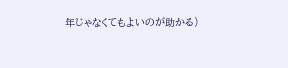年じゃなくてもよいのが助かる)